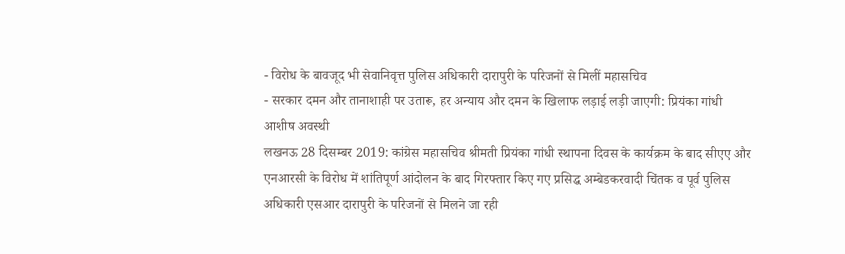- विरोध के बावजूद भी सेवानिवृत्त पुलिस अधिकारी दारापुरी के परिजनों से मिलीं महासचिव
- सरकार दमन और तानाशाही पर उतारू, हर अन्याय और दमन के खिलाफ लड़ाई लड़ी जाएगी: प्रियंका गांधी
आशीष अवस्थी
लखनऊ 28 दिसम्बर 2019: कांग्रेस महासचिव श्रीमती प्रियंका गांधी स्थापना दिवस के कार्यक्रम के बाद सीएए और एनआरसी के विरोध में शांतिपूर्ण आंदोलन के बाद गिरफ्तार किए गए प्रसिद्ध अम्बेडकरवादी चिंतक व पूर्व पुलिस अधिकारी एसआर दारापुरी के परिजनों से मिलने जा रही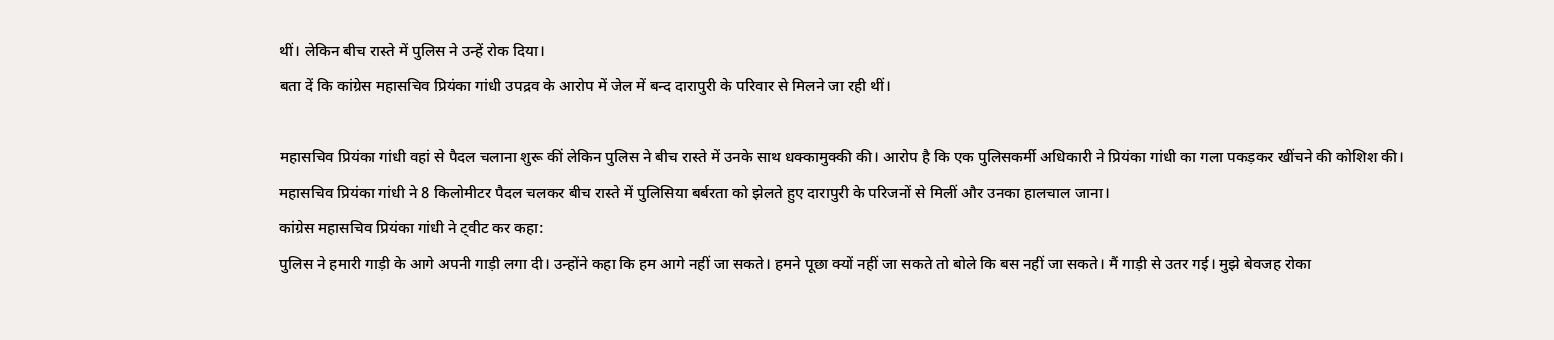थीं। लेकिन बीच रास्ते में पुलिस ने उन्हें रोक दिया।
बता दें कि कांग्रेस महासचिव प्रियंका गांधी उपद्रव के आरोप में जेल में बन्द दारापुरी के परिवार से मिलने जा रही थीं।

महासचिव प्रियंका गांधी वहां से पैदल चलाना शुरू कीं लेकिन पुलिस ने बीच रास्ते में उनके साथ धक्कामुक्की की। आरोप है कि एक पुलिसकर्मी अधिकारी ने प्रियंका गांधी का गला पकड़कर खींचने की कोशिश की।
महासचिव प्रियंका गांधी ने 8 किलोमीटर पैदल चलकर बीच रास्ते में पुलिसिया बर्बरता को झेलते हुए दारापुरी के परिजनों से मिलीं और उनका हालचाल जाना।
कांग्रेस महासचिव प्रियंका गांधी ने ट्वीट कर कहा:
पुलिस ने हमारी गाड़ी के आगे अपनी गाड़ी लगा दी। उन्होंने कहा कि हम आगे नहीं जा सकते। हमने पूछा क्यों नहीं जा सकते तो बोले कि बस नहीं जा सकते। मैं गाड़ी से उतर गई। मुझे बेवजह रोका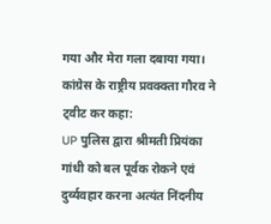गया और मेरा गला दबाया गया।
कांग्रेस के राष्ट्रीय प्रवक्क्ता गौरव ने ट्वीट कर कहा:
UP पुलिस द्वारा श्रीमती प्रियंका गांधी को बल पूर्वक रोकने एवं दुर्व्यवहार करना अत्यंत निंदनीय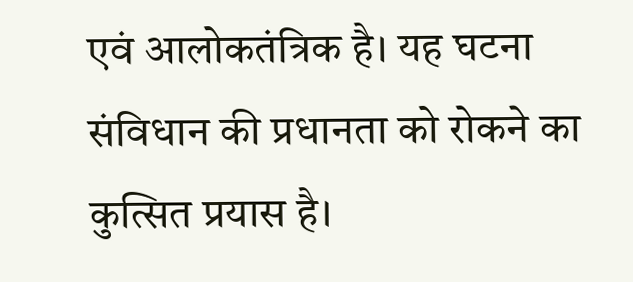एवं आलोकतंत्रिक है। यह घटना संविधान की प्रधानता को रोकने का कुत्सित प्रयास है।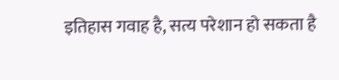इतिहास गवाह है, सत्य परेशान हो सकता है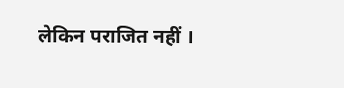लेकिन पराजित नहीं ।